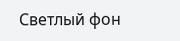Светлый фон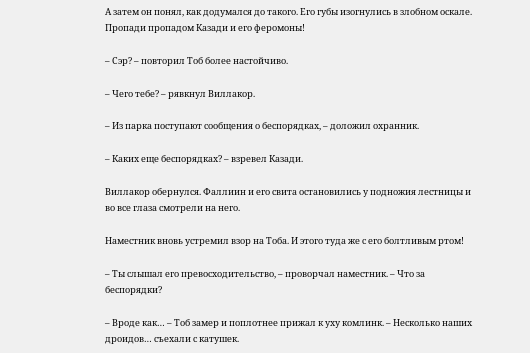А затем он понял, как додумался до такого. Его губы изогнулись в злобном оскале. Пропади пропадом Казади и его феромоны!

– Сэр? – повторил Тоб более настойчиво.

– Чего тебе? – рявкнул Виллакор.

– Из парка поступают сообщения о беспорядках, – доложил охранник.

– Каких еще беспорядках? – взревел Казади.

Виллакор обернулся. Фаллиин и его свита остановились у подножия лестницы и во все глаза смотрели на него.

Наместник вновь устремил взор на Тоба. И этого туда же с его болтливым ртом!

– Ты слышал его превосходительство, – проворчал наместник. – Что за беспорядки?

– Вроде как… – Тоб замер и поплотнее прижал к уху комлинк. – Несколько наших дроидов… съехали с катушек.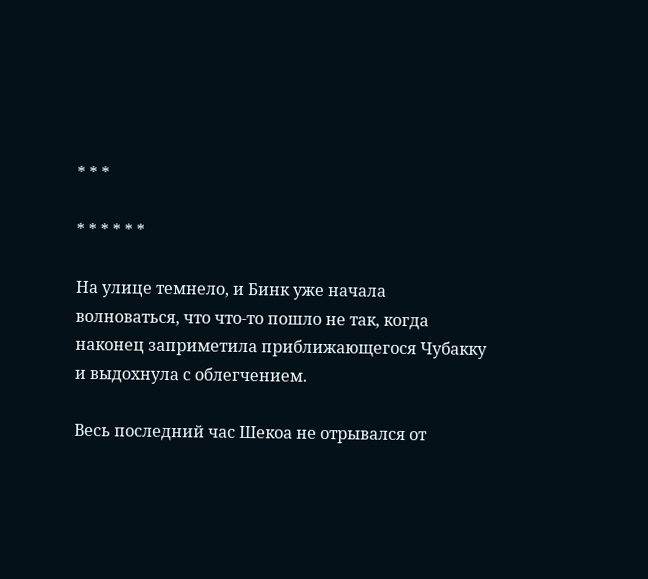* * *

* * * * * *

На улице темнело, и Бинк уже начала волноваться, что что-то пошло не так, когда наконец заприметила приближающегося Чубакку и выдохнула с облегчением.

Весь последний час Шекоа не отрывался от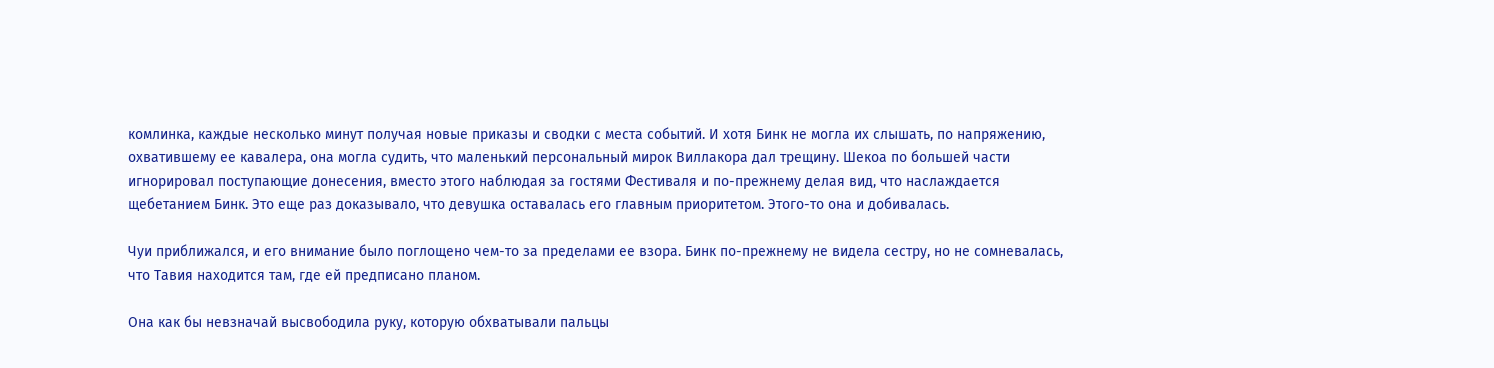комлинка, каждые несколько минут получая новые приказы и сводки с места событий. И хотя Бинк не могла их слышать, по напряжению, охватившему ее кавалера, она могла судить, что маленький персональный мирок Виллакора дал трещину. Шекоа по большей части игнорировал поступающие донесения, вместо этого наблюдая за гостями Фестиваля и по-прежнему делая вид, что наслаждается щебетанием Бинк. Это еще раз доказывало, что девушка оставалась его главным приоритетом. Этого-то она и добивалась.

Чуи приближался, и его внимание было поглощено чем-то за пределами ее взора. Бинк по-прежнему не видела сестру, но не сомневалась, что Тавия находится там, где ей предписано планом.

Она как бы невзначай высвободила руку, которую обхватывали пальцы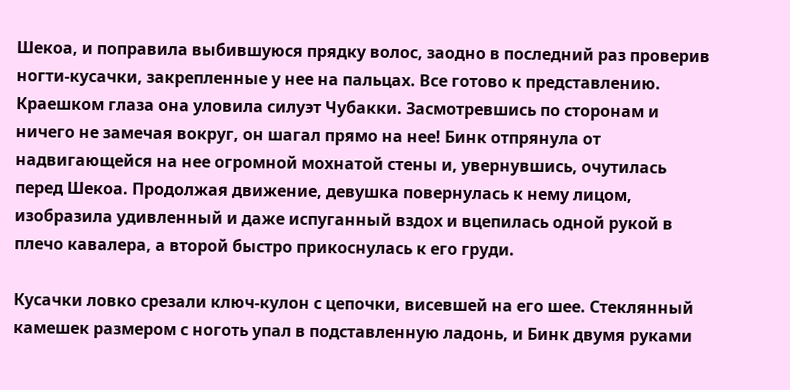Шекоа, и поправила выбившуюся прядку волос, заодно в последний раз проверив ногти-кусачки, закрепленные у нее на пальцах. Все готово к представлению. Краешком глаза она уловила силуэт Чубакки. Засмотревшись по сторонам и ничего не замечая вокруг, он шагал прямо на нее! Бинк отпрянула от надвигающейся на нее огромной мохнатой стены и, увернувшись, очутилась перед Шекоа. Продолжая движение, девушка повернулась к нему лицом, изобразила удивленный и даже испуганный вздох и вцепилась одной рукой в плечо кавалера, а второй быстро прикоснулась к его груди.

Кусачки ловко срезали ключ-кулон с цепочки, висевшей на его шее. Стеклянный камешек размером с ноготь упал в подставленную ладонь, и Бинк двумя руками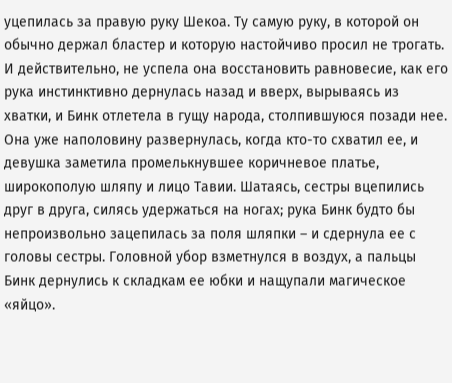уцепилась за правую руку Шекоа. Ту самую руку, в которой он обычно держал бластер и которую настойчиво просил не трогать. И действительно, не успела она восстановить равновесие, как его рука инстинктивно дернулась назад и вверх, вырываясь из хватки, и Бинк отлетела в гущу народа, столпившуюся позади нее. Она уже наполовину развернулась, когда кто-то схватил ее, и девушка заметила промелькнувшее коричневое платье, широкополую шляпу и лицо Тавии. Шатаясь, сестры вцепились друг в друга, силясь удержаться на ногах; рука Бинк будто бы непроизвольно зацепилась за поля шляпки – и сдернула ее с головы сестры. Головной убор взметнулся в воздух, а пальцы Бинк дернулись к складкам ее юбки и нащупали магическое «яйцо».